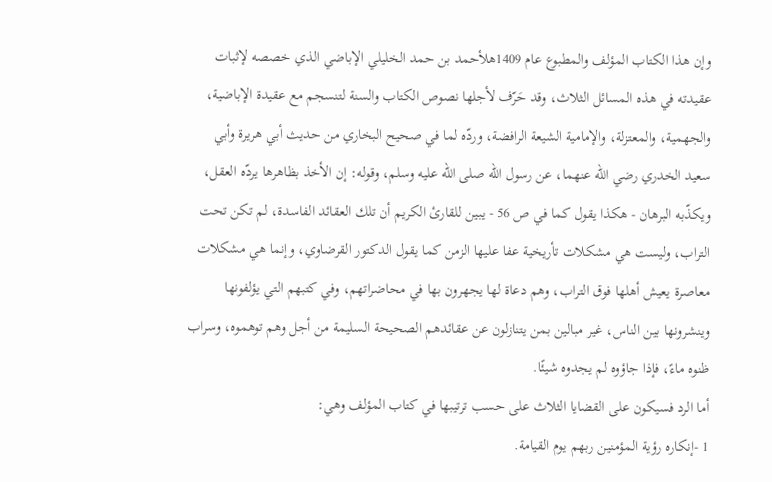وإن هذا الكتاب المؤلف والمطبوع عام 1409هلأحمد بن حمد الخليلي الإباضي الذي خصصه لإثبات عقيدته في هذه المسائل الثلاث، وقد حَرّف لأجلها نصوص الكتاب والسنة لتنسجم مع عقيدة الإباضية، والجهمية، والمعتزلة، والإمامية الشيعة الرافضة، وردّه لما في صحيح البخاري من حديث أبي هريرة وأبي سعيد الخدري رضي الله عنهما، عن رسول الله صلى الله عليه وسلم، وقوله: إن الأخذ بظاهرها يردّه العقل، ويكذّبه البرهان - هكذا يقول كما في ص 56 - يبين للقارئ الكريم أن تلك العقائد الفاسدة، لم تكن تحت التراب، وليست هي مشكلات تأريخية عفا عليها الزمن كما يقول الدكتور القرضاوي، وإنما هي مشكلات معاصرة يعيش أهلها فوق التراب، وهم دعاة لها يجهرون بها في محاضراتهم، وفي كتبهم التي يؤلفونها وينشرونها بين الناس، غير مبالين بمن يتنازلون عن عقائدهم الصحيحة السليمة من أجل وهم توهموه، وسراب ظنوه ماءً، فإذا جاؤوه لم يجدوه شيئًا.
أما الرد فسيكون على القضايا الثلاث على حسب ترتيبها في كتاب المؤلف وهي:
1 -إنكاره رؤية المؤمنين ربهم يوم القيامة.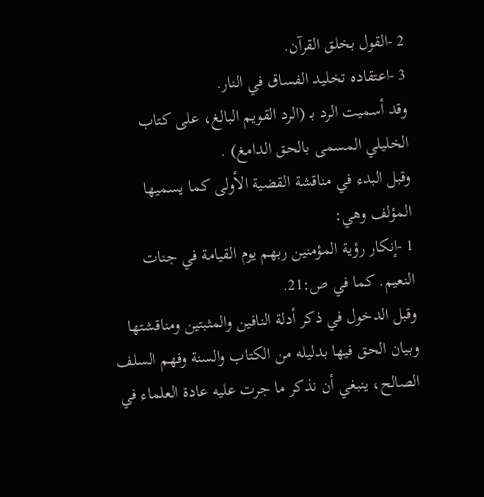2 -القول بخلق القرآن.
3 -اعتقاده تخليد الفساق في النار.
وقد أسميت الرد بـ (الرد القويم البالغ، على كتاب الخليلي المسمى بالحق الدامغ) .
وقبل البدء في مناقشة القضية الأولى كما يسميها المؤلف وهي:
1 -إنكار رؤية المؤمنين ربهم يوم القيامة في جنات النعيم. كما في ص:21.
وقبل الدخول في ذكر أدلة النافين والمثبتين ومناقشتها وبيان الحق فيها بدليله من الكتاب والسنة وفهم السلف الصالح، ينبغي أن نذكر ما جرت عليه عادة العلماء في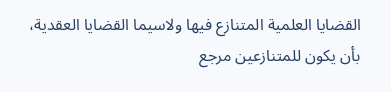القضايا العلمية المتنازع فيها ولاسيما القضايا العقدية، بأن يكون للمتنازعين مرجع